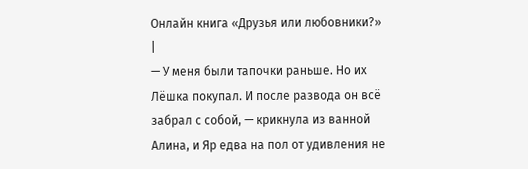Онлайн книга «Друзья или любовники?»
|
— У меня были тапочки раньше. Но их Лёшка покупал. И после развода он всё забрал с собой, — крикнула из ванной Алина, и Яр едва на пол от удивления не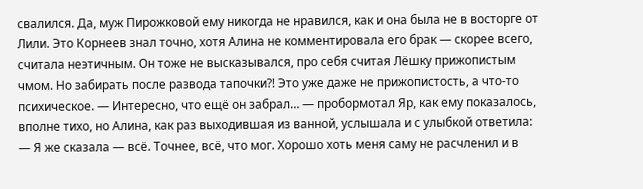свалился. Да, муж Пирожковой ему никогда не нравился, как и она была не в восторге от Лили. Это Корнеев знал точно, хотя Алина не комментировала его брак — скорее всего, считала неэтичным. Он тоже не высказывался, про себя считая Лёшку прижопистым чмом. Но забирать после развода тапочки?! Это уже даже не прижопистость, а что-то психическое. — Интересно, что ещё он забрал… — пробормотал Яр, как ему показалось, вполне тихо, но Алина, как раз выходившая из ванной, услышала и с улыбкой ответила: — Я же сказала — всё. Точнее, всё, что мог. Хорошо хоть меня саму не расчленил и в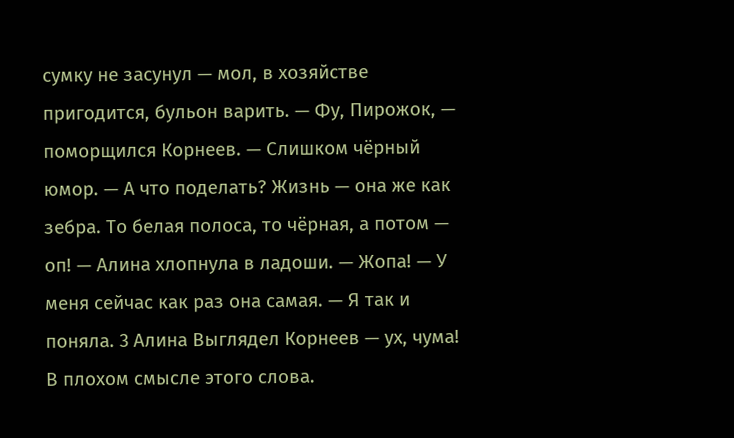сумку не засунул — мол, в хозяйстве пригодится, бульон варить. — Фу, Пирожок, — поморщился Корнеев. — Слишком чёрный юмор. — А что поделать? Жизнь — она же как зебра. То белая полоса, то чёрная, а потом — оп! — Алина хлопнула в ладоши. — Жопа! — У меня сейчас как раз она самая. — Я так и поняла. 3 Алина Выглядел Корнеев — ух, чума! В плохом смысле этого слова.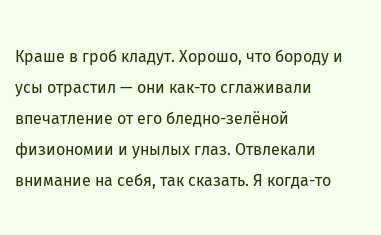Краше в гроб кладут. Хорошо, что бороду и усы отрастил — они как-то сглаживали впечатление от его бледно-зелёной физиономии и унылых глаз. Отвлекали внимание на себя, так сказать. Я когда-то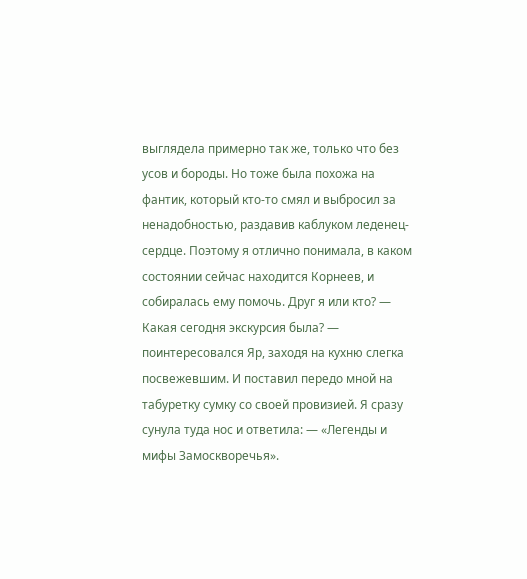выглядела примерно так же, только что без усов и бороды. Но тоже была похожа на фантик, который кто-то смял и выбросил за ненадобностью, раздавив каблуком леденец-сердце. Поэтому я отлично понимала, в каком состоянии сейчас находится Корнеев, и собиралась ему помочь. Друг я или кто? — Какая сегодня экскурсия была? — поинтересовался Яр, заходя на кухню слегка посвежевшим. И поставил передо мной на табуретку сумку со своей провизией. Я сразу сунула туда нос и ответила: — «Легенды и мифы Замоскворечья».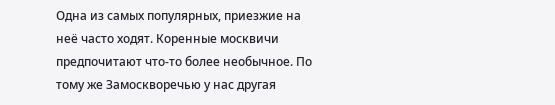Одна из самых популярных, приезжие на неё часто ходят. Коренные москвичи предпочитают что-то более необычное. По тому же Замоскворечью у нас другая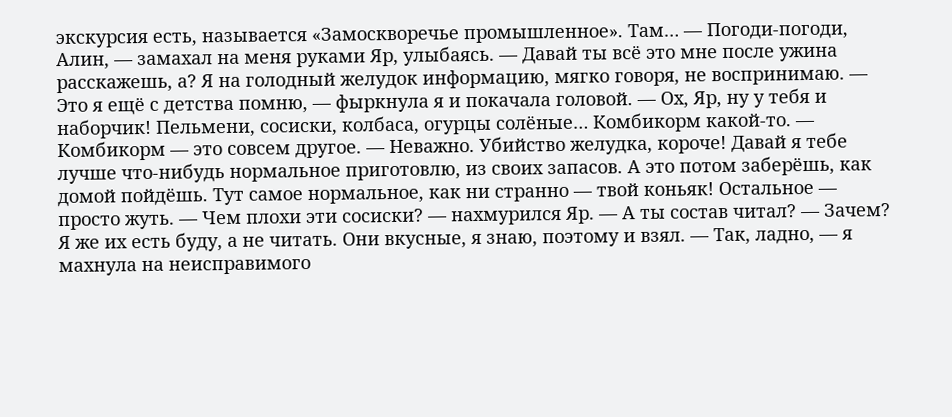экскурсия есть, называется «Замоскворечье промышленное». Там… — Погоди-погоди, Алин, — замахал на меня руками Яр, улыбаясь. — Давай ты всё это мне после ужина расскажешь, а? Я на голодный желудок информацию, мягко говоря, не воспринимаю. — Это я ещё с детства помню, — фыркнула я и покачала головой. — Ох, Яр, ну у тебя и наборчик! Пельмени, сосиски, колбаса, огурцы солёные… Комбикорм какой-то. — Комбикорм — это совсем другое. — Неважно. Убийство желудка, короче! Давай я тебе лучше что-нибудь нормальное приготовлю, из своих запасов. А это потом заберёшь, как домой пойдёшь. Тут самое нормальное, как ни странно — твой коньяк! Остальное — просто жуть. — Чем плохи эти сосиски? — нахмурился Яр. — А ты состав читал? — Зачем? Я же их есть буду, а не читать. Они вкусные, я знаю, поэтому и взял. — Так, ладно, — я махнула на неисправимого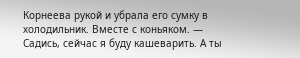Корнеева рукой и убрала его сумку в холодильник. Вместе с коньяком. — Садись, сейчас я буду кашеварить. А ты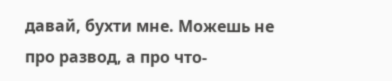давай, бухти мне. Можешь не про развод, а про что-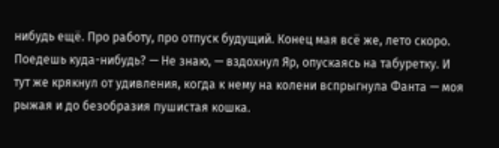нибудь ещё. Про работу, про отпуск будущий. Конец мая всё же, лето скоро. Поедешь куда-нибудь? — Не знаю, — вздохнул Яр, опускаясь на табуретку. И тут же крякнул от удивления, когда к нему на колени вспрыгнула Фанта — моя рыжая и до безобразия пушистая кошка.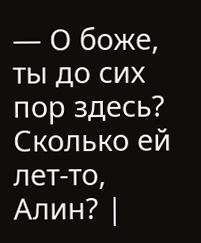— О боже, ты до сих пор здесь? Сколько ей лет-то, Алин? |